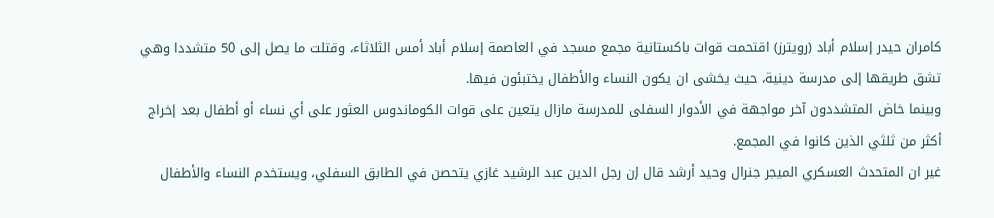كامران حيدر إسلام أباد (رويترز) اقتحمت قوات باكستانية مجمع مسجد في العاصمة إسلام أباد أمس الثلاثاء، وقتلت ما يصل إلى 50 متشددا وهي تشق طريقها إلى مدرسة دينية، حيث يخشى ان يكون النساء والأطفال يختبئون فيها.
وبينما خاض المتشددون آخر مواجهة في الأدوار السفلى للمدرسة مازال يتعين على قوات الكوماندوس العثور على أي نساء أو أطفال بعد إخراج أكثر من ثلثي الذين كانوا في المجمع.
غير ان المتحدث العسكري الميجر جنرال وحيد أرشد قال إن رجل الدين عبد الرشيد غازي يتحصن في الطابق السفلي، ويستخدم النساء والأطفال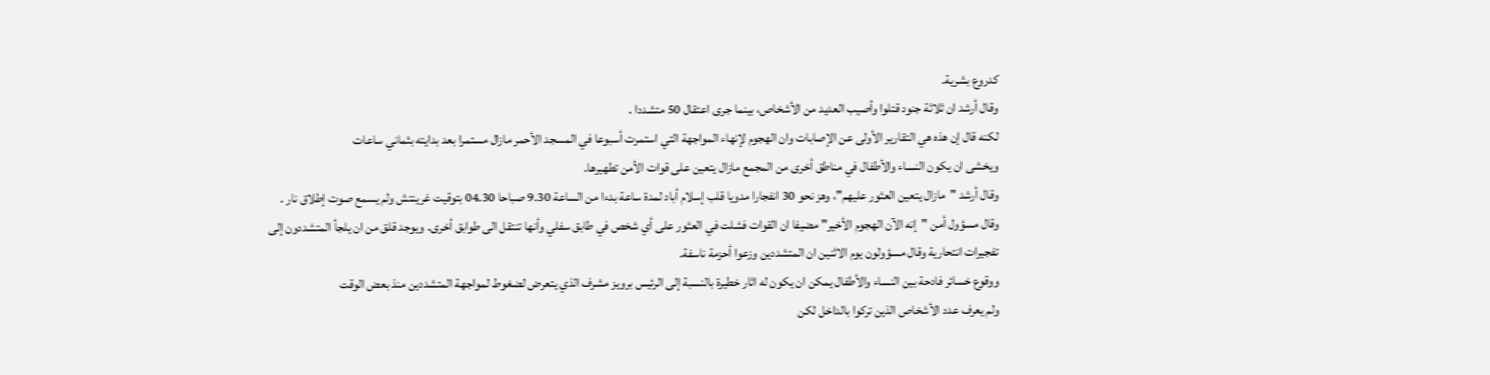كدروع بشرية.
وقال أرشد ان ثلاثة جنود قتلوا وأصيب العديد من الأشخاص، بينما جرى اعتقال 50 متشددا .
لكنه قال إن هذه هي التقارير الأولى عن الإصابات وان الهجوم لإنهاء المواجهة التي استمرت أسبوعا في المسجد الأحمر مازال مستمرا بعد بدايته بثماني ساعات
ويخشى ان يكون النساء والأطفال في مناطق أخرى من المجمع مازال يتعين على قوات الأمن تطهيرها.
وقال أرشد "مازال يتعين العثور عليهم"، وهز نحو 30 انفجارا مدويا قلب إسلام أباد لمدة ساعة بدءا من الساعة 9.30 صباحا 04.30 بتوقيت غرينتش ولم يسمع صوت إطلاق نار .
وقال مسؤول أمن "إنه الآن الهجوم الأخير" مضيفا ان القوات فشلت في العثور على أي شخص في طابق سفلي وأنها تنتقل الى طوابق أخرى. ويوجد قلق من ان يلجأ المتشددون إلى تفجيرات انتحارية وقال مسؤولون يوم الاثنين ان المتشددين وزعوا أحزمة ناسفة.
ووقوع خسائر فادحة بين النساء والأطفال يمكن ان يكون له اثار خطيرة بالنسبة إلى الرئيس برويز مشرف الذي يتعرض لضغوط لمواجهة المتشددين منذ بعض الوقت
ولم يعرف عدد الأشخاص الذين تركوا بالداخل لكن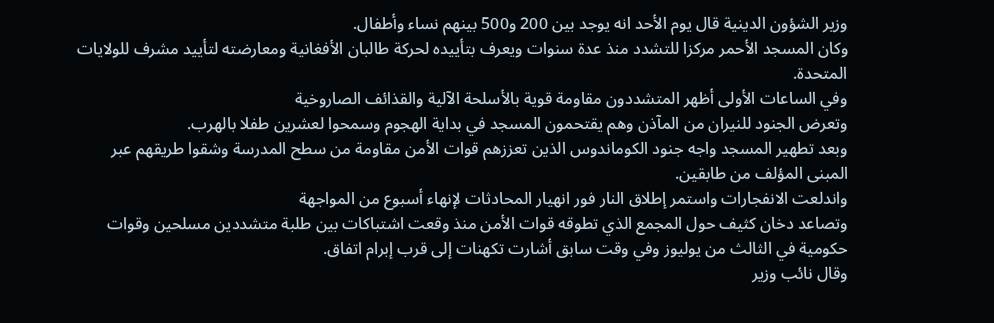وزير الشؤون الدينية قال يوم الأحد انه يوجد بين 200 و500 بينهم نساء وأطفال.
وكان المسجد الأحمر مركزا للتشدد منذ عدة سنوات ويعرف بتأييده لحركة طالبان الأفغانية ومعارضته لتأييد مشرف للولايات المتحدة.
وفي الساعات الأولى أظهر المتشددون مقاومة قوية بالأسلحة الآلية والقذائف الصاروخية
وتعرض الجنود للنيران من المآذن وهم يقتحمون المسجد في بداية الهجوم وسمحوا لعشرين طفلا بالهرب.
وبعد تطهير المسجد واجه جنود الكوماندوس الذين تعززهم قوات الأمن مقاومة من سطح المدرسة وشقوا طريقهم عبر المبنى المؤلف من طابقين.
واندلعت الانفجارات واستمر إطلاق النار فور انهيار المحادثات لإنهاء أسبوع من المواجهة
وتصاعد دخان كثيف حول المجمع الذي تطوقه قوات الأمن منذ وقعت اشتباكات بين طلبة متشددين مسلحين وقوات حكومية في الثالث من يوليوز وفي وقت سابق أشارت تكهنات إلى قرب إبرام اتفاق.
وقال نائب وزير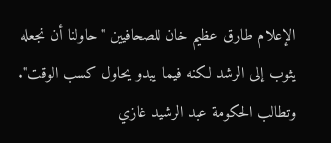الإعلام طارق عظيم خان للصحافيين "حاولنا أن نجعله يثوب إلى الرشد لكنه فيما يبدو يحاول كسب الوقت".
وتطالب الحكومة عبد الرشيد غازي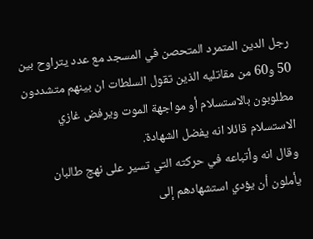رجل الدين المتمرد المتحصن في المسجد مع عدد يتراوح بين 50 و60 من مقاتليه الذين تقول السلطات ان بينهم متشددون مطلوبون بالاستسلام أو مواجهة الموت ويرفض غازي الاستسلام قائلا انه يفضل الشهادة.
وقال انه وأتباعه في حركته التي تسير على نهج طالبان يأملون أن يؤدي استشهادهم إلى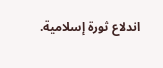اندلاع ثورة إسلامية.